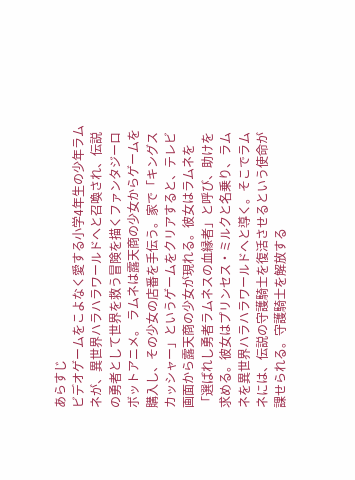あらすじ
ビデオゲームをこよなく愛する小学4年生の少年ラムネが、異世界ハラハラワールドへと召喚され、伝説の勇者として世界を救う冒険を描くファンタジーロボットアニメ。 ラムネは露天商の少女からゲームを購入し、その少女の店番を手伝う。家で「キングスカッシャー」というゲームをクリアすると、テレビ画面から露天商の少女が現れる。彼女はラムネを「選ばれし勇者ラムネスの血縁者」と呼び、助けを求める。彼女はプリンセス・ミルクと名乗り、ラムネを異世界ハラハラワールドへと導く。そこでラムネには、伝説の守護騎士を復活させるという使命が課せられる。守護騎士を解放する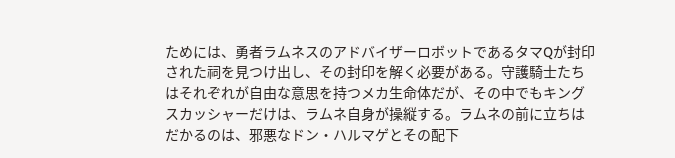ためには、勇者ラムネスのアドバイザーロボットであるタマQが封印された祠を見つけ出し、その封印を解く必要がある。守護騎士たちはそれぞれが自由な意思を持つメカ生命体だが、その中でもキングスカッシャーだけは、ラムネ自身が操縦する。ラムネの前に立ちはだかるのは、邪悪なドン・ハルマゲとその配下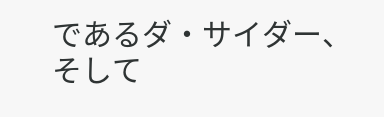であるダ・サイダー、そして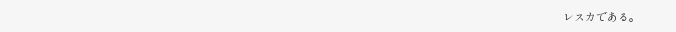レスカである。